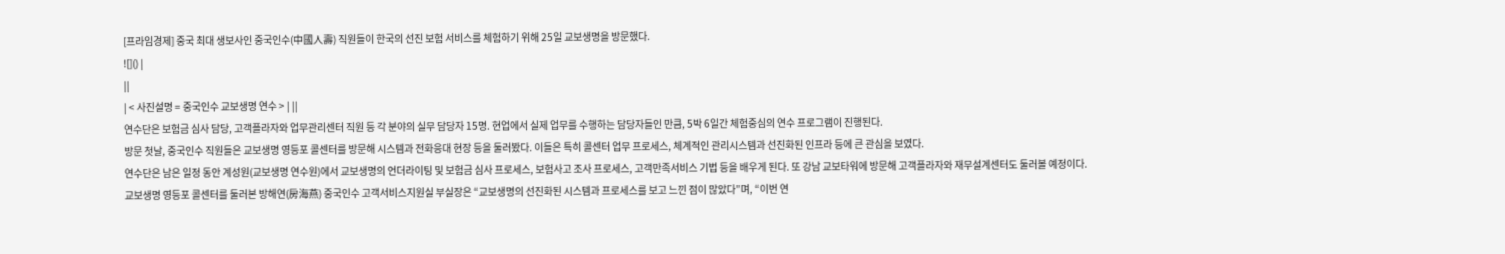[프라임경제] 중국 최대 생보사인 중국인수(中國人壽) 직원들이 한국의 선진 보험 서비스를 체험하기 위해 25일 교보생명을 방문했다.
![]() |
||
| < 사진설명 = 중국인수 교보생명 연수 > | ||
연수단은 보험금 심사 담당, 고객플라자와 업무관리센터 직원 등 각 분야의 실무 담당자 15명. 현업에서 실제 업무를 수행하는 담당자들인 만큼, 5박 6일간 체험중심의 연수 프로그램이 진행된다.
방문 첫날, 중국인수 직원들은 교보생명 영등포 콜센터를 방문해 시스템과 전화응대 현장 등을 둘러봤다. 이들은 특히 콜센터 업무 프로세스, 체계적인 관리시스템과 선진화된 인프라 등에 큰 관심을 보였다.
연수단은 남은 일정 동안 계성원(교보생명 연수원)에서 교보생명의 언더라이팅 및 보험금 심사 프로세스, 보험사고 조사 프로세스, 고객만족서비스 기법 등을 배우게 된다. 또 강남 교보타워에 방문해 고객플라자와 재무설계센터도 둘러볼 예정이다.
교보생명 영등포 콜센터를 둘러본 방해연(房海燕) 중국인수 고객서비스지원실 부실장은 “교보생명의 선진화된 시스템과 프로세스를 보고 느낀 점이 많았다”며, “이번 연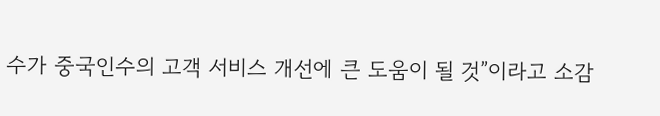수가 중국인수의 고객 서비스 개선에 큰 도움이 될 것”이라고 소감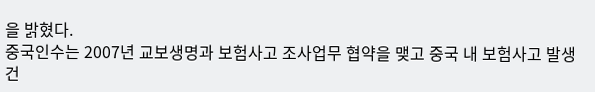을 밝혔다.
중국인수는 2007년 교보생명과 보험사고 조사업무 협약을 맺고 중국 내 보험사고 발생 건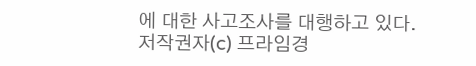에 대한 사고조사를 대행하고 있다.
저작권자(c) 프라임경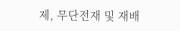제, 무단전재 및 재배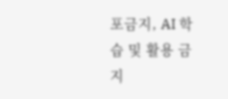포금지, AI 학습 및 활용 금지